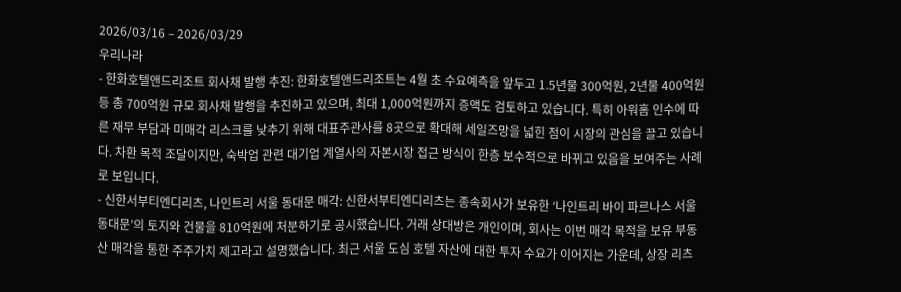2026/03/16 – 2026/03/29
우리나라
- 한화호텔앤드리조트 회사채 발행 추진: 한화호텔앤드리조트는 4월 초 수요예측을 앞두고 1.5년물 300억원, 2년물 400억원 등 총 700억원 규모 회사채 발행을 추진하고 있으며, 최대 1,000억원까지 증액도 검토하고 있습니다. 특히 아워홈 인수에 따른 재무 부담과 미매각 리스크를 낮추기 위해 대표주관사를 8곳으로 확대해 세일즈망을 넓힌 점이 시장의 관심을 끌고 있습니다. 차환 목적 조달이지만, 숙박업 관련 대기업 계열사의 자본시장 접근 방식이 한층 보수적으로 바뀌고 있음을 보여주는 사례로 보입니다.
- 신한서부티엔디리츠, 나인트리 서울 동대문 매각: 신한서부티엔디리츠는 종속회사가 보유한 ‘나인트리 바이 파르나스 서울 동대문’의 토지와 건물을 810억원에 처분하기로 공시했습니다. 거래 상대방은 개인이며, 회사는 이번 매각 목적을 보유 부동산 매각을 통한 주주가치 제고라고 설명했습니다. 최근 서울 도심 호텔 자산에 대한 투자 수요가 이어지는 가운데, 상장 리츠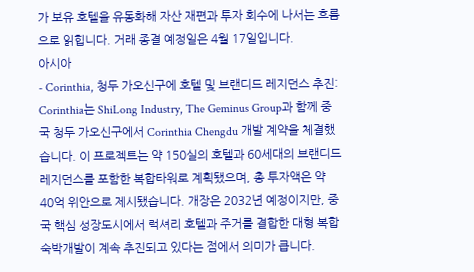가 보유 호텔을 유동화해 자산 재편과 투자 회수에 나서는 흐름으로 읽힙니다. 거래 종결 예정일은 4월 17일입니다.
아시아
- Corinthia, 청두 가오신구에 호텔 및 브랜디드 레지던스 추진: Corinthia는 ShiLong Industry, The Geminus Group과 함께 중국 청두 가오신구에서 Corinthia Chengdu 개발 계약을 체결했습니다. 이 프로젝트는 약 150실의 호텔과 60세대의 브랜디드 레지던스를 포함한 복합타워로 계획됐으며, 총 투자액은 약 40억 위안으로 제시됐습니다. 개장은 2032년 예정이지만, 중국 핵심 성장도시에서 럭셔리 호텔과 주거를 결합한 대형 복합 숙박개발이 계속 추진되고 있다는 점에서 의미가 큽니다.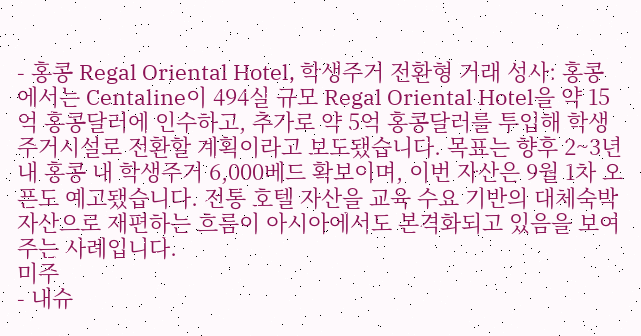- 홍콩 Regal Oriental Hotel, 학생주거 전환형 거래 성사: 홍콩에서는 Centaline이 494실 규모 Regal Oriental Hotel을 약 15억 홍콩달러에 인수하고, 추가로 약 5억 홍콩달러를 투입해 학생주거시설로 전환할 계획이라고 보도됐습니다. 목표는 향후 2~3년 내 홍콩 내 학생주거 6,000베드 확보이며, 이번 자산은 9월 1차 오픈도 예고됐습니다. 전통 호텔 자산을 교육 수요 기반의 대체숙박 자산으로 재편하는 흐름이 아시아에서도 본격화되고 있음을 보여주는 사례입니다.
미주
- 내슈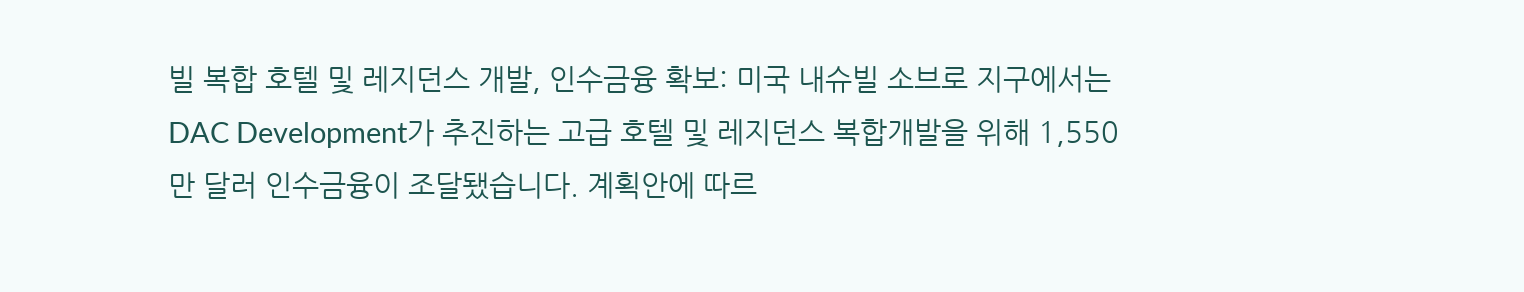빌 복합 호텔 및 레지던스 개발, 인수금융 확보: 미국 내슈빌 소브로 지구에서는 DAC Development가 추진하는 고급 호텔 및 레지던스 복합개발을 위해 1,550만 달러 인수금융이 조달됐습니다. 계획안에 따르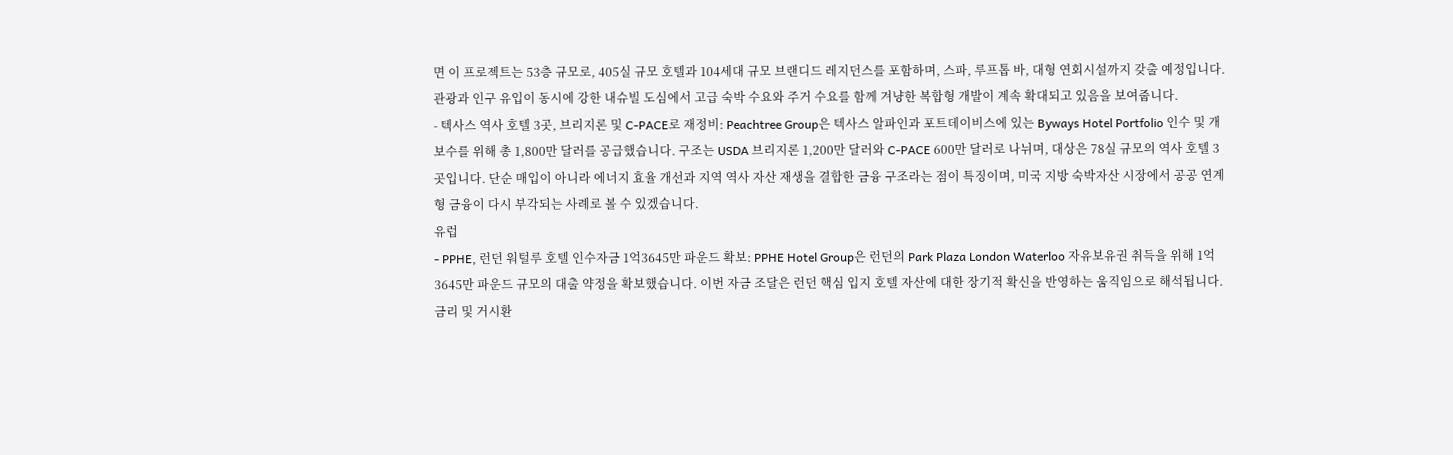면 이 프로젝트는 53층 규모로, 405실 규모 호텔과 104세대 규모 브랜디드 레지던스를 포함하며, 스파, 루프톱 바, 대형 연회시설까지 갖출 예정입니다. 관광과 인구 유입이 동시에 강한 내슈빌 도심에서 고급 숙박 수요와 주거 수요를 함께 겨냥한 복합형 개발이 계속 확대되고 있음을 보여줍니다.
- 텍사스 역사 호텔 3곳, 브리지론 및 C-PACE로 재정비: Peachtree Group은 텍사스 알파인과 포트데이비스에 있는 Byways Hotel Portfolio 인수 및 개보수를 위해 총 1,800만 달러를 공급했습니다. 구조는 USDA 브리지론 1,200만 달러와 C-PACE 600만 달러로 나뉘며, 대상은 78실 규모의 역사 호텔 3곳입니다. 단순 매입이 아니라 에너지 효율 개선과 지역 역사 자산 재생을 결합한 금융 구조라는 점이 특징이며, 미국 지방 숙박자산 시장에서 공공 연계형 금융이 다시 부각되는 사례로 볼 수 있겠습니다.
유럽
- PPHE, 런던 워털루 호텔 인수자금 1억3645만 파운드 확보: PPHE Hotel Group은 런던의 Park Plaza London Waterloo 자유보유권 취득을 위해 1억3645만 파운드 규모의 대출 약정을 확보했습니다. 이번 자금 조달은 런던 핵심 입지 호텔 자산에 대한 장기적 확신을 반영하는 움직임으로 해석됩니다. 금리 및 거시환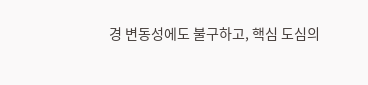경 변동성에도 불구하고, 핵심 도심의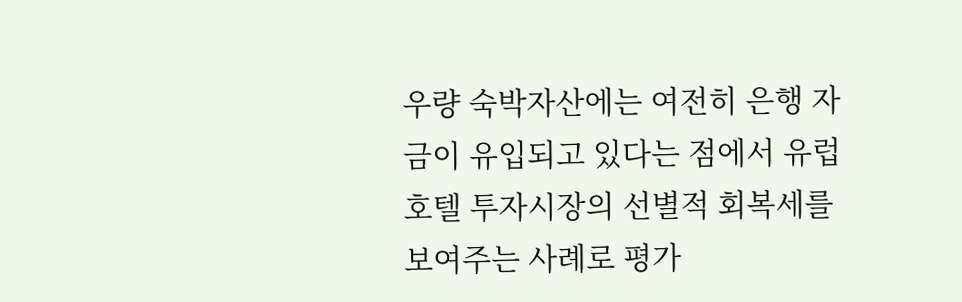우량 숙박자산에는 여전히 은행 자금이 유입되고 있다는 점에서 유럽 호텔 투자시장의 선별적 회복세를 보여주는 사례로 평가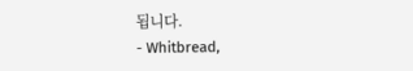됩니다.
- Whitbread,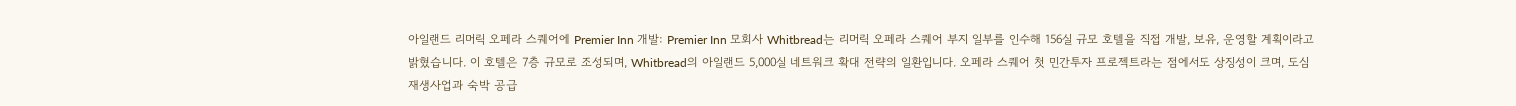아일랜드 리머릭 오페라 스퀘어에 Premier Inn 개발: Premier Inn 모회사 Whitbread는 리머릭 오페라 스퀘어 부지 일부를 인수해 156실 규모 호텔을 직접 개발, 보유, 운영할 계획이라고 밝혔습니다. 이 호텔은 7층 규모로 조성되며, Whitbread의 아일랜드 5,000실 네트워크 확대 전략의 일환입니다. 오페라 스퀘어 첫 민간투자 프로젝트라는 점에서도 상징성이 크며, 도심 재생사업과 숙박 공급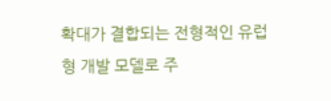확대가 결합되는 전형적인 유럽형 개발 모델로 주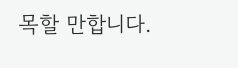목할 만합니다.